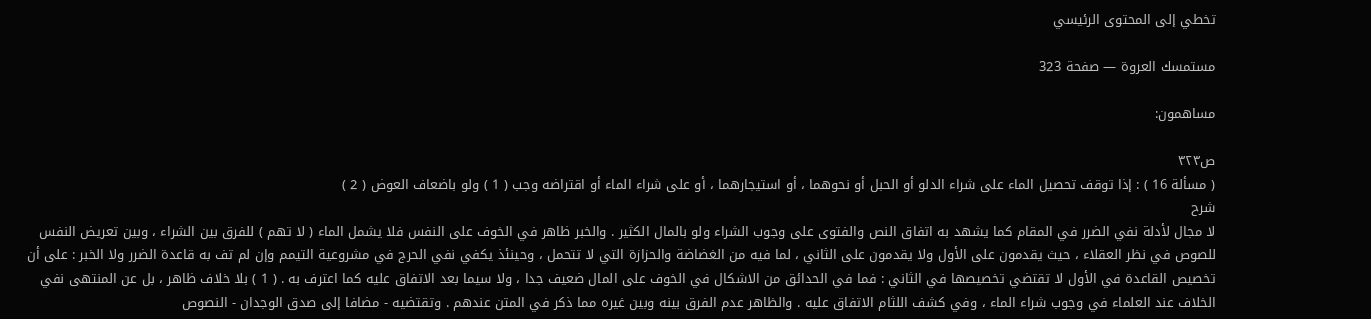تخطي إلى المحتوى الرئيسي

مستمسك العروة — صفحة 323

مساهمون:

ص٣٢٣
( مسألة 16 ) : إذا توقف تحصيل الماء على شراء الدلو أو الحبل أو نحوهما ، أو استيجارهما ، أو على شراء الماء أو اقتراضه وجب ( 1 ) ولو باضعاف العوض ( 2 )
شرح
لا مجال لأدلة نفي الضرر في المقام كما يشهد به اتفاق النص والفتوى على وجوب الشراء ولو بالمال الكثير . والخبر ظاهر في الخوف على النفس فلا يشمل الماء ( لا تهم ) للفرق بين الشراء ، وبين تعريض النفس للصوص في نظر العقلاء ، حيث يقدمون على الأول ولا يقدمون على الثاني ، لما فيه من الغضاضة والحزازة التي لا تتحمل ، وحينئذ يكفي نفي الحرج في مشروعية التيمم وإن لم تف به قاعدة الضرر ولا الخبر : على أن تخصيص القاعدة في الأول لا تقتضي تخصيصها في الثاني : فما في الحدائق من الاشكال في الخوف على المال ضعيف جدا ، ولا سيما بعد الاتفاق عليه كما اعترف به . ( 1 ) بلا خلاف ظاهر ، بل عن المنتهى نفي الخلاف عند العلماء في وجوب شراء الماء ، وفي كشف اللثام الاتفاق عليه . والظاهر عدم الفرق بينه وبين غيره مما ذكر في المتن عندهم . وتقتضيه - مضافا إلى صدق الوجدان - النصوص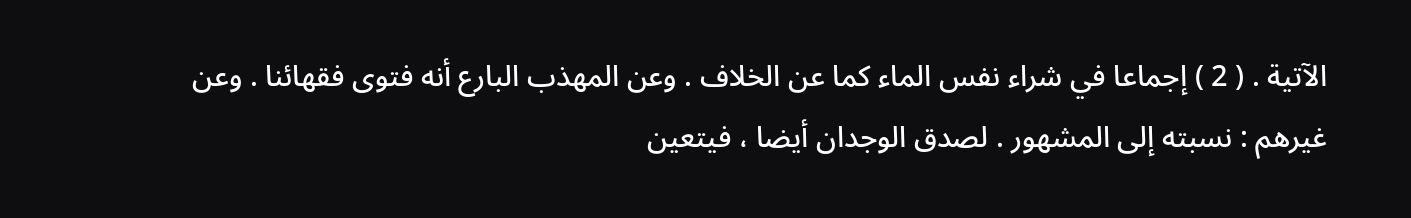الآتية . ( 2 ) إجماعا في شراء نفس الماء كما عن الخلاف . وعن المهذب البارع أنه فتوى فقهائنا . وعن غيرهم : نسبته إلى المشهور . لصدق الوجدان أيضا ، فيتعين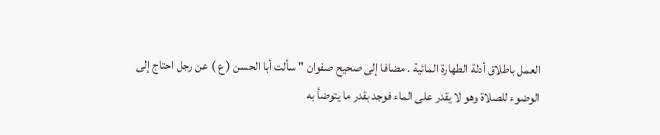العمل باطلاق أدلة الطهارة المائية . مضافا إلى صحيح صفوان " سألت أبا الحسن ( ع ) عن رجل احتاج إلى الوضوء للصلاة وهو لا يقدر على الماء فوجد بقدر ما يتوضأ به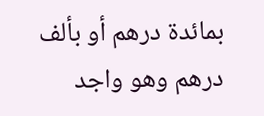بمائدة درهم أو بألف درهم وهو واجد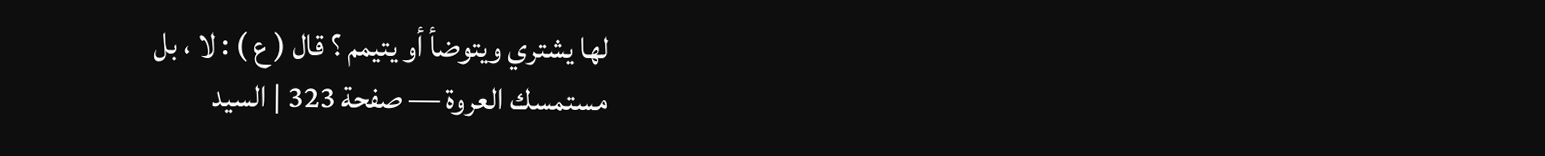لها يشتري ويتوضأ أو يتيمم ؟ قال ( ع ) : لا ، بل
مستمسك العروة — صفحة 323 | السيد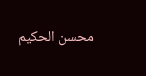محسن الحكيم